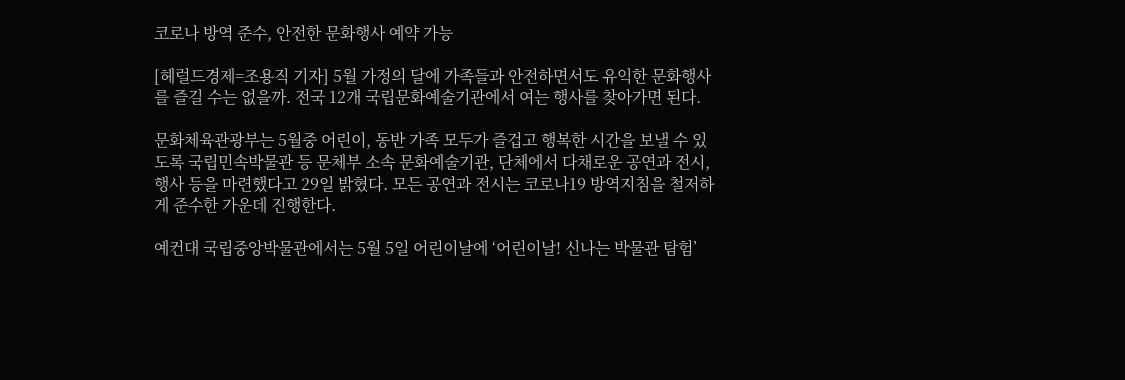코로나 방역 준수, 안전한 문화행사 예약 가능

[헤럴드경제=조용직 기자] 5월 가정의 달에 가족들과 안전하면서도 유익한 문화행사를 즐길 수는 없을까. 전국 12개 국립문화예술기관에서 여는 행사를 찾아가면 된다.

문화체육관광부는 5월중 어린이, 동반 가족 모두가 즐겁고 행복한 시간을 보낼 수 있도록 국립민속박물관 등 문체부 소속 문화예술기관, 단체에서 다채로운 공연과 전시, 행사 등을 마련했다고 29일 밝혔다. 모든 공연과 전시는 코로나19 방역지침을 철저하게 준수한 가운데 진행한다.

예컨대 국립중앙박물관에서는 5월 5일 어린이날에 ‘어린이날! 신나는 박물관 탐험’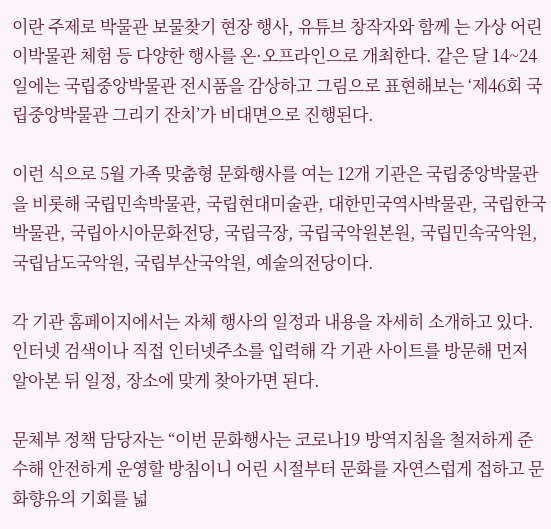이란 주제로 박물관 보물찾기 현장 행사, 유튜브 창작자와 함께 는 가상 어린이박물관 체험 등 다양한 행사를 온·오프라인으로 개최한다. 같은 달 14~24일에는 국립중앙박물관 전시품을 감상하고 그림으로 표현해보는 ‘제46회 국립중앙박물관 그리기 잔치’가 비대면으로 진행된다.

이런 식으로 5월 가족 맞춤형 문화행사를 여는 12개 기관은 국립중앙박물관을 비롯해 국립민속박물관, 국립현대미술관, 대한민국역사박물관, 국립한국박물관, 국립아시아문화전당, 국립극장, 국립국악원본원, 국립민속국악원, 국립남도국악원, 국립부산국악원, 예술의전당이다.

각 기관 홈페이지에서는 자체 행사의 일정과 내용을 자세히 소개하고 있다. 인터넷 검색이나 직접 인터넷주소를 입력해 각 기관 사이트를 방문해 먼저 알아본 뒤 일정, 장소에 맞게 찾아가면 된다.

문체부 정책 담당자는 “이번 문화행사는 코로나19 방역지침을 철저하게 준수해 안전하게 운영할 방침이니 어린 시절부터 문화를 자연스럽게 접하고 문화향유의 기회를 넓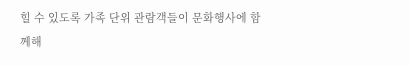힐 수 있도록 가족 단위 관람객들이 문화행사에 함께해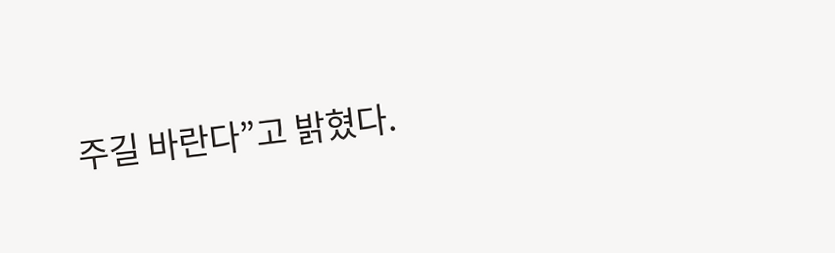주길 바란다”고 밝혔다.